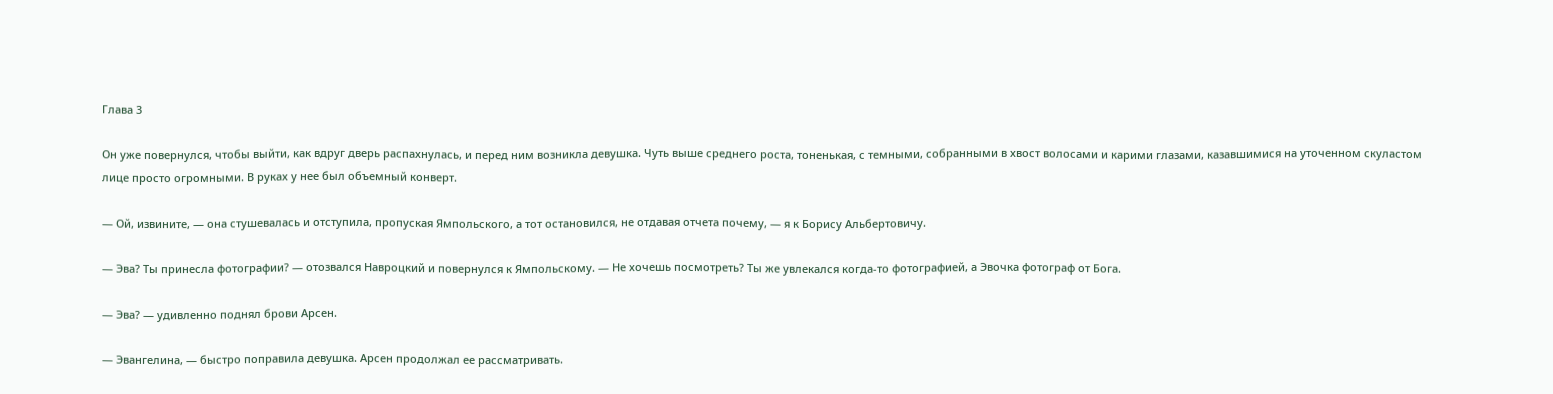Глава 3

Он уже повернулся, чтобы выйти, как вдруг дверь распахнулась, и перед ним возникла девушка. Чуть выше среднего роста, тоненькая, с темными, собранными в хвост волосами и карими глазами, казавшимися на уточенном скуластом лице просто огромными. В руках у нее был объемный конверт.

— Ой, извините, — она стушевалась и отступила, пропуская Ямпольского, а тот остановился, не отдавая отчета почему, — я к Борису Альбертовичу.

— Эва? Ты принесла фотографии? — отозвался Навроцкий и повернулся к Ямпольскому. — Не хочешь посмотреть? Ты же увлекался когда-то фотографией, а Эвочка фотограф от Бога.

— Эва? — удивленно поднял брови Арсен.

— Эвангелина, — быстро поправила девушка. Арсен продолжал ее рассматривать.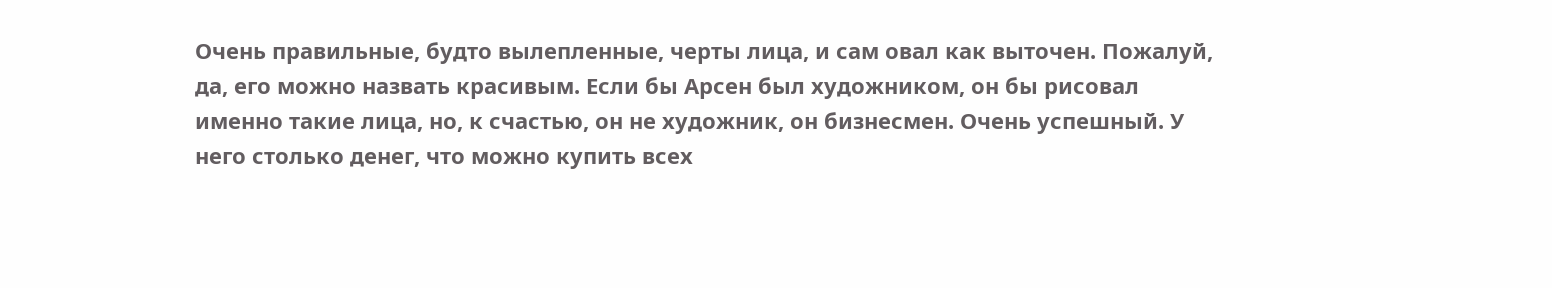Очень правильные, будто вылепленные, черты лица, и сам овал как выточен. Пожалуй, да, его можно назвать красивым. Если бы Арсен был художником, он бы рисовал именно такие лица, но, к счастью, он не художник, он бизнесмен. Очень успешный. У него столько денег, что можно купить всех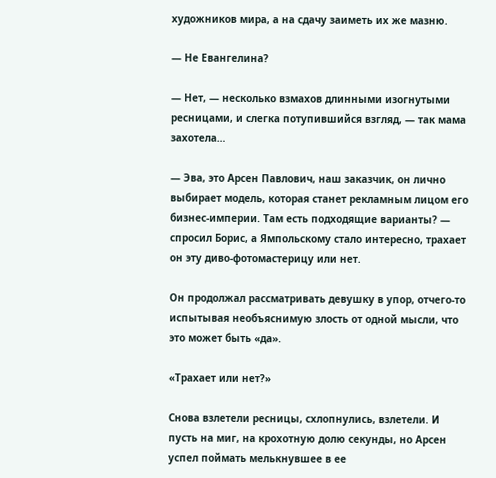художников мира, а на сдачу заиметь их же мазню.

— Не Евангелина?

— Нет, — несколько взмахов длинными изогнутыми ресницами, и слегка потупившийся взгляд, — так мама захотела…

— Эва, это Арсен Павлович, наш заказчик, он лично выбирает модель, которая станет рекламным лицом его бизнес-империи. Там есть подходящие варианты? — спросил Борис, а Ямпольскому стало интересно, трахает он эту диво-фотомастерицу или нет.

Он продолжал рассматривать девушку в упор, отчего-то испытывая необъяснимую злость от одной мысли, что это может быть «да».

«Трахает или нет?»

Снова взлетели ресницы, схлопнулись, взлетели. И пусть на миг, на крохотную долю секунды, но Арсен успел поймать мелькнувшее в ее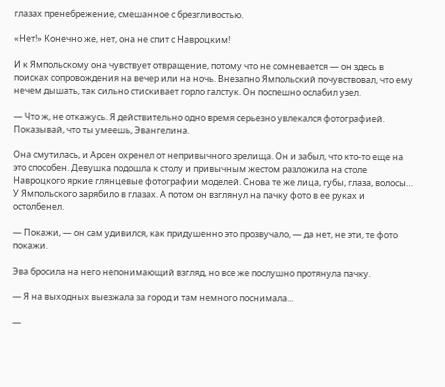глазах пренебрежение, смешанное с брезгливостью.

«Нет!» Конечно же, нет, она не спит с Навроцким!

И к Ямпольскому она чувствует отвращение, потому что не сомневается — он здесь в поисках сопровождения на вечер или на ночь. Внезапно Ямпольский почувствовал, что ему нечем дышать, так сильно стискивает горло галстук. Он поспешно ослабил узел.

— Что ж, не откажусь. Я действительно одно время серьезно увлекался фотографией. Показывай, что ты умеешь, Эвангелина.

Она смутилась, и Арсен охренел от непривычного зрелища. Он и забыл, что кто-то еще на это способен. Девушка подошла к столу и привычным жестом разложила на столе Навроцкого яркие глянцевые фотографии моделей. Снова те же лица, губы, глаза, волосы… У Ямпольского зарябило в глазах. А потом он взглянул на пачку фото в ее руках и остолбенел.

— Покажи, — он сам удивился, как придушенно это прозвучало, — да нет, не эти, те фото покажи.

Эва бросила на него непонимающий взгляд, но все же послушно протянула пачку.

— Я на выходных выезжала за город и там немного поснимала...

—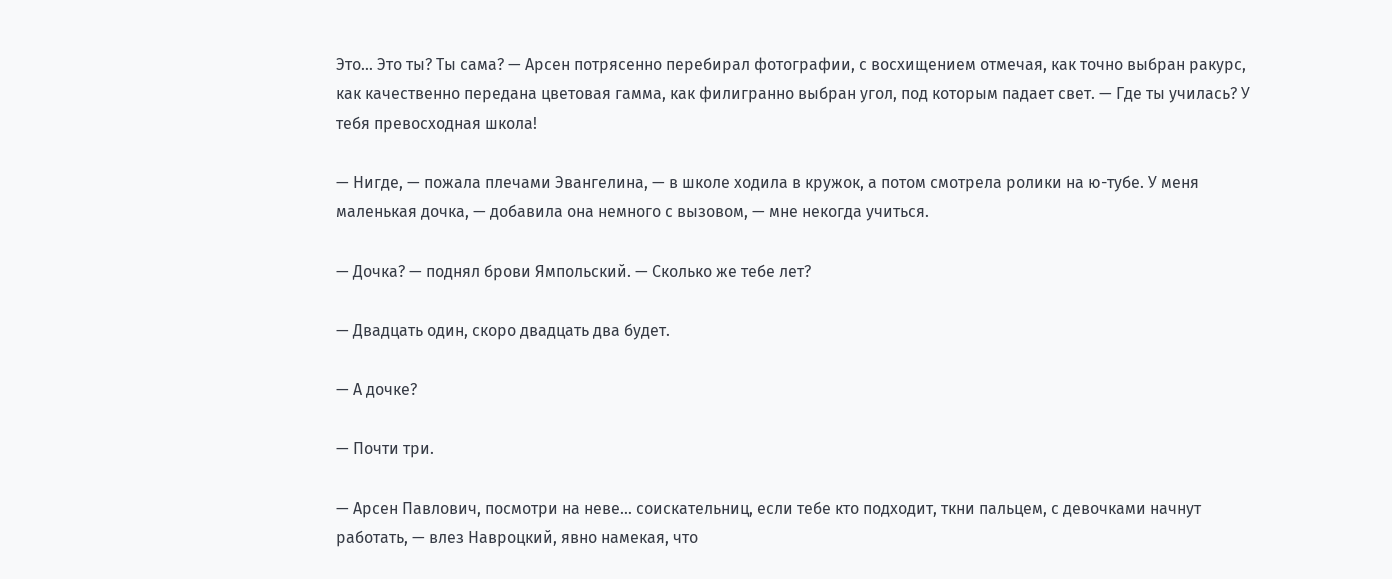Это… Это ты? Ты сама? — Арсен потрясенно перебирал фотографии, с восхищением отмечая, как точно выбран ракурс, как качественно передана цветовая гамма, как филигранно выбран угол, под которым падает свет. — Где ты училась? У тебя превосходная школа!

— Нигде, — пожала плечами Эвангелина, — в школе ходила в кружок, а потом смотрела ролики на ю-тубе. У меня маленькая дочка, — добавила она немного с вызовом, — мне некогда учиться.

— Дочка? — поднял брови Ямпольский. — Сколько же тебе лет?

— Двадцать один, скоро двадцать два будет.

— А дочке?

— Почти три.

— Арсен Павлович, посмотри на неве… соискательниц, если тебе кто подходит, ткни пальцем, с девочками начнут работать, — влез Навроцкий, явно намекая, что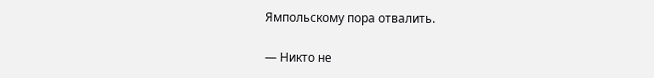Ямпольскому пора отвалить.

— Никто не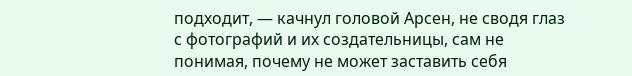подходит, — качнул головой Арсен, не сводя глаз с фотографий и их создательницы, сам не понимая, почему не может заставить себя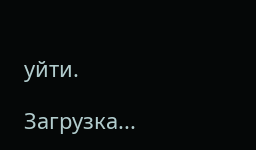уйти.

Загрузка...